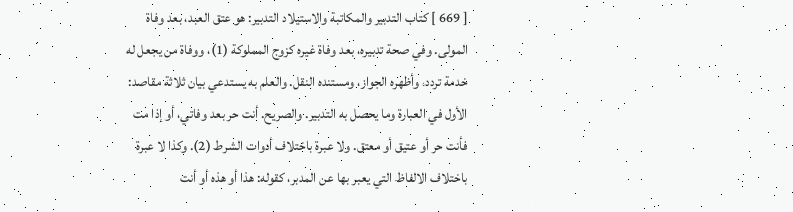[ 669 ] كتاب التدبير والمكاتبة والاستيلاد التدبير: هو عتق العبد، بعد وفاة المولى. وفي صحة تدبيره، بعد وفاة غيره كزوج المملوكة (1)، ووفاة من يجعل له خدمة تردد، وأظهره الجواز، ومستنده النقل. والعلم به يستدعي بيان ثلاثة مقاصد: الأول في العبارة وما يحصل به التدبير. والصريح. أنت حر بعد وفاتي، أو إذا مت فأنت حر أو عتيق أو معتق. ولا عبرة باختلاف أدوات الشرط (2). وكذا لا عبرة باختلاف الالفاظ التي يعبر بها عن المدبر، كقوله: هذا أو هذه أو أنت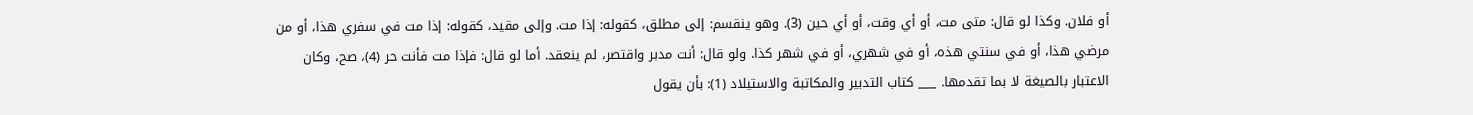أو فلان. وكذا لو قال: متى مت، أو أي وقت، أو أي حين (3). وهو ينقسم: إلى مطلق، كقوله: إذا مت. وإلى مقيد، كقوله: إذا مت في سفري هذا، أو من مرضي هذا، أو في سنتي هذه، أو في شهري، أو في شهر كذا. ولو قال: أنت مدبر واقتصر، لم ينعقد. أما لو قال: فإذا مت فأنت حر (4)، صح، وكان الاعتبار بالصيغة لا بما تقدمها. ___ كتاب التدبير والمكاتبة والاستيلاد (1): بأن يقول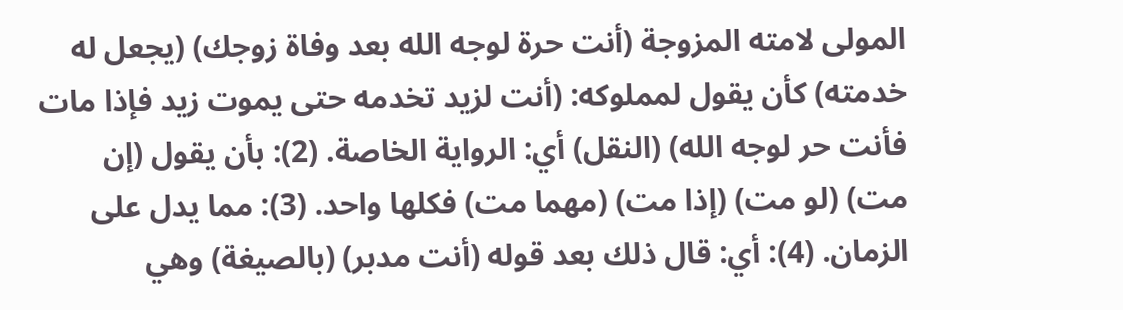المولى لامته المزوجة (أنت حرة لوجه الله بعد وفاة زوجك) (يجعل له خدمته) كأن يقول لمملوكه: (أنت لزيد تخدمه حتى يموت زيد فإذا مات فأنت حر لوجه الله) (النقل) أي: الرواية الخاصة. (2): بأن يقول (إن مت) (لو مت) (إذا مت) (مهما مت) فكلها واحد. (3): مما يدل على الزمان. (4): أي: قال ذلك بعد قوله (أنت مدبر) (بالصيغة) وهي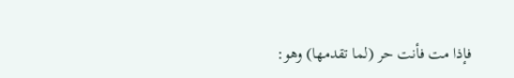فإذا مت فأنت حر (لما تقدمها) وهو: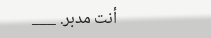أنت مدبر. ___